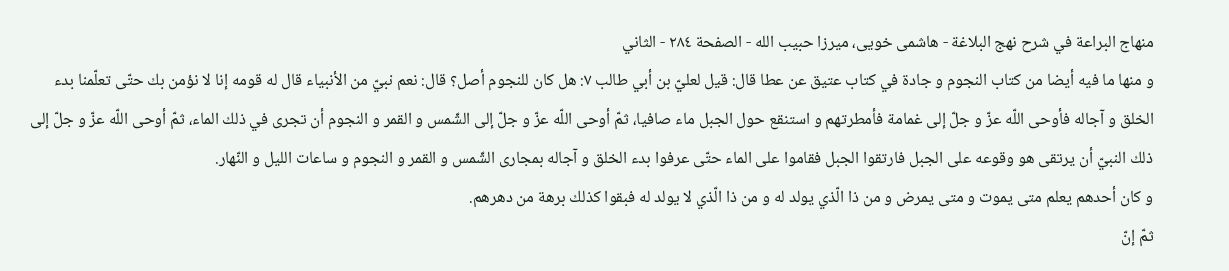منهاج البراعة في شرح نهج البلاغة - هاشمى خويى، ميرزا حبيب الله - الصفحة ٢٨٤ - الثاني
و منها ما فيه أيضا من كتاب النجوم و جادة في كتاب عتيق عن عطا قال: قيل لعليّ بن أبي طالب ٧: هل كان للنجوم أصل؟ قال: نعم نبيّ من الأنبياء قال له قومه إنا لا نؤمن بك حتّى تعلّمنا بدء الخلق و آجاله فأوحى اللّه عزّ و جلّ إلى غمامة فأمطرتهم و استنقع حول الجبل ماء صافيا، ثمّ أوحى اللّه عزّ و جلّ إلى الشّمس و القمر و النجوم أن تجرى في ذلك الماء، ثمّ أوحى اللّه عزّ و جلّ إلى ذلك النبيّ أن يرتقى هو وقوعه على الجبل فارتقوا الجبل فقاموا على الماء حتّى عرفوا بدء الخلق و آجاله بمجارى الشّمس و القمر و النجوم و ساعات الليل و النّهار.
و كان أحدهم يعلم متى يموت و متى يمرض و من ذا الّذي يولد له و من ذا الّذي لا يولد له فبقوا كذلك برهة من دهرهم.
ثمّ إنّ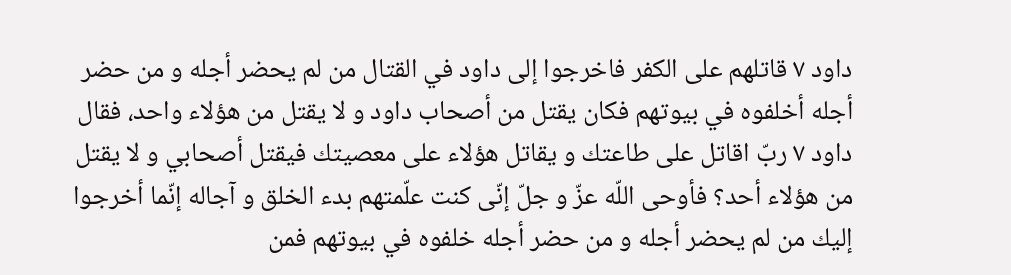داود ٧ قاتلهم على الكفر فاخرجوا إلى داود في القتال من لم يحضر أجله و من حضر أجله أخلفوه في بيوتهم فكان يقتل من أصحاب داود و لا يقتل من هؤلاء واحد، فقال داود ٧ ربّ اقاتل على طاعتك و يقاتل هؤلاء على معصيتك فيقتل أصحابي و لا يقتل من هؤلاء أحد؟ فأوحى اللّه عزّ و جلّ إنّى كنت علّمتهم بدء الخلق و آجاله إنّما أخرجوا إليك من لم يحضر أجله و من حضر أجله خلفوه في بيوتهم فمن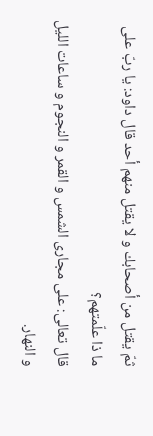ثمّ يقتل من أصحابك و لا يقتل منهم أحد قال داود: يا ربّ على ما ذا علّمتهم؟
قال تعالى: على مجارى الشمس و القمر و النجوم و ساعات الليل و النهار.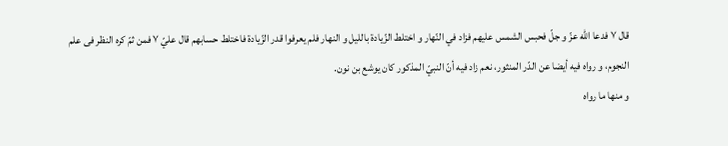قال ٧ فدعا اللّه عزّ و جلّ فحبس الشمس عليهم فزاد في النّهار و اختلط الزّيادة بالليل و النهار فلم يعرفوا قدر الزّيادة فاختلط حسابهم قال عليّ ٧ فمن ثمّ كره النظر فى علم النجوم، و رواه فيه أيضا عن الدّر المنثور، نعم زاد فيه أنّ النبيّ المذكور كان يوشع بن نون.
و منها ما رواه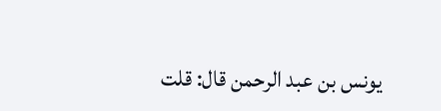يونس بن عبد الرحمن قال: قلت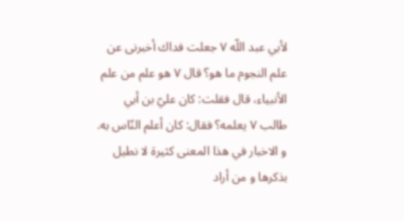لأبي عبد اللّه ٧ جعلت فداك أخبرنى عن علم النجوم ما هو؟ قال ٧ هو علم من علم الأنبياء، قال فقلت: كان عليّ بن أبي طالب ٧ يعلمه؟ فقال: كان أعلم النّاس به.
و الاخبار في هذا المعنى كثيرة لا نطيل بذكرها و من أراد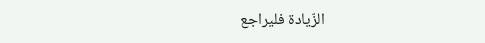الزّيادة فليراجع